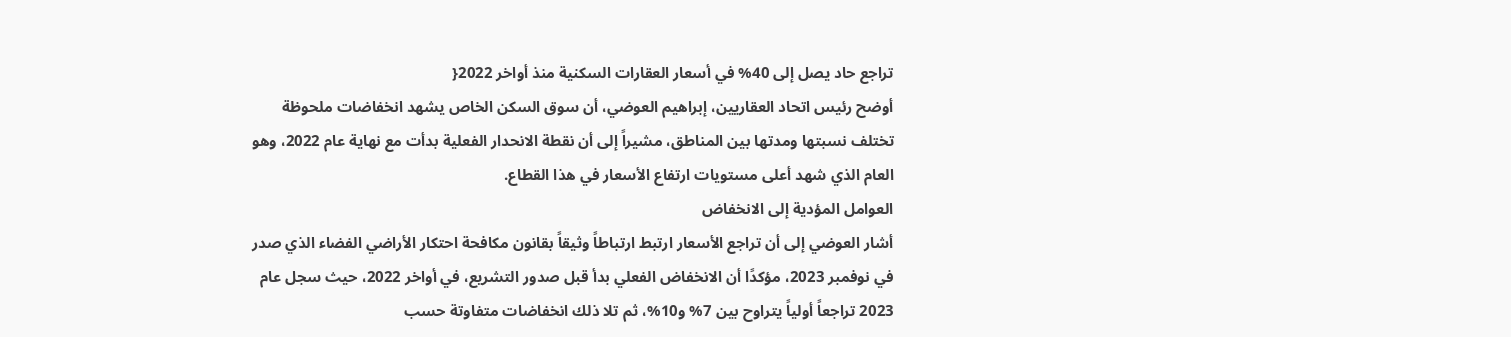تراجع حاد يصل إلى 40% في أسعار العقارات السكنية منذ أواخر 2022{
أوضح رئيس اتحاد العقاريين، إبراهيم العوضي، أن سوق السكن الخاص يشهد انخفاضات ملحوظة تختلف نسبتها ومدتها بين المناطق، مشيراً إلى أن نقطة الانحدار الفعلية بدأت مع نهاية عام 2022، وهو العام الذي شهد أعلى مستويات ارتفاع الأسعار في هذا القطاع.
العوامل المؤدية إلى الانخفاض
أشار العوضي إلى أن تراجع الأسعار ارتبط ارتباطاً وثيقاً بقانون مكافحة احتكار الأراضي الفضاء الذي صدر في نوفمبر 2023، مؤكدًا أن الانخفاض الفعلي بدأ قبل صدور التشريع، في أواخر 2022، حيث سجل عام 2023 تراجعاً أولياً يتراوح بين 7% و10%، ثم تلا ذلك انخفاضات متفاوتة حسب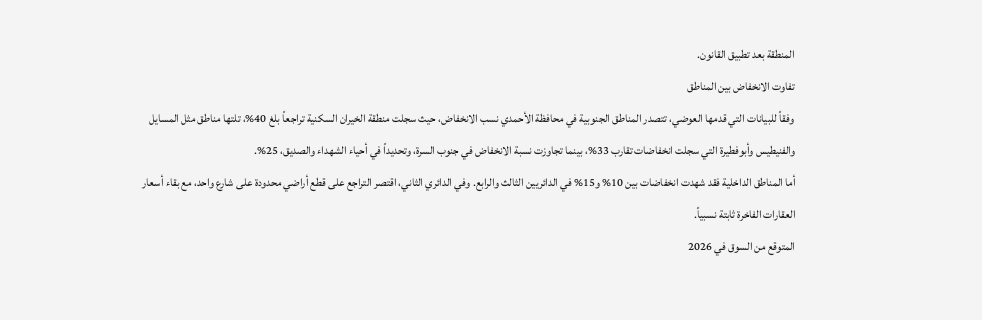المنطقة بعد تطبيق القانون.
تفاوت الانخفاض بين المناطق
وفقاً للبيانات التي قدمها العوضي، تتصدر المناطق الجنوبية في محافظة الأحمدي نسب الانخفاض، حيث سجلت منطقة الخيران السكنية تراجعاً بلغ 40%، تلتها مناطق مثل المسايل والفنيطيس وأبوفطيرة التي سجلت انخفاضات تقارب 33%، بينما تجاوزت نسبة الانخفاض في جنوب السرة، وتحديداً في أحياء الشهداء والصديق، 25%.
أما المناطق الداخلية فقد شهدت انخفاضات بين 10% و15% في الدائريين الثالث والرابع. وفي الدائري الثاني، اقتصر التراجع على قطع أراضي محدودة على شارع واحد، مع بقاء أسعار العقارات الفاخرة ثابتة نسبياً.
المتوقع من السوق في 2026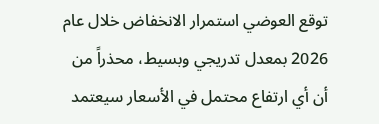توقع العوضي استمرار الانخفاض خلال عام 2026 بمعدل تدريجي وبسيط، محذراً من أن أي ارتفاع محتمل في الأسعار سيعتمد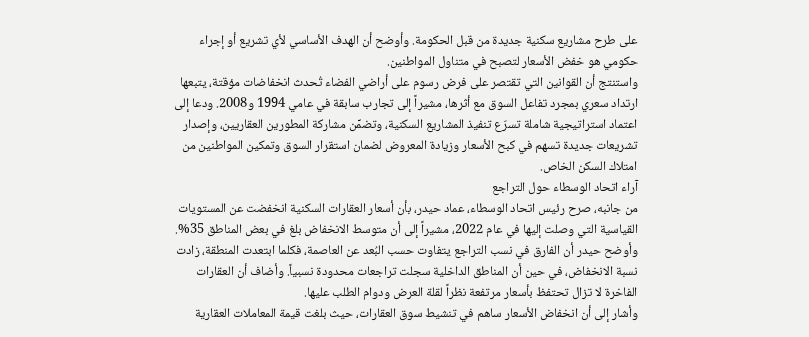على طرح مشاريع سكنية جديدة من قبل الحكومة. وأوضح أن الهدف الأساسي لأي تشريع أو إجراء حكومي هو خفض الأسعار لتصبح في متناول المواطنين.
واستنتج أن القوانين التي تقتصر على فرض رسوم على أراضي الفضاء تُحدث انخفاضات مؤقتة، يتبعها ارتداد سعري بمجرد تفاعل السوق مع أثرها، مشيراً إلى تجارب سابقة في عامي 1994 و2008. ودعا إلى اعتماد استراتيجية شاملة تسرّع تنفيذ المشاريع السكنية، وتضمِّن مشاركة المطورين العقاريين، وإصدار تشريعات جديدة تسهم في كبح الأسعار وزيادة المعروض لضمان استقرار السوق وتمكين المواطنين من امتلاك السكن الخاص.
آراء اتحاد الوسطاء حول التراجع
من جانبه، صرح رئيس اتحاد الوسطاء، عماد حيدر، بأن أسعار العقارات السكنية انخفضت عن المستويات القياسية التي وصلت إليها في عام 2022، مشيراً إلى أن متوسط الانخفاض بلغ في بعض المناطق 35%.
وأوضح حيدر أن الفارق في نسب التراجع يتفاوت حسب البُعد عن العاصمة، فكلما ابتعدت المنطقة، زادت نسبة الانخفاض، في حين أن المناطق الداخلية سجلت تراجعات محدودة نسبياً. وأضاف أن العقارات الفاخرة لا تزال تحتفظ بأسعار مرتفعة نظراً لقلة العرض ودوام الطلب عليها.
وأشار إلى أن انخفاض الأسعار ساهم في تنشيط سوق العقارات، حيث بلغت قيمة المعاملات العقارية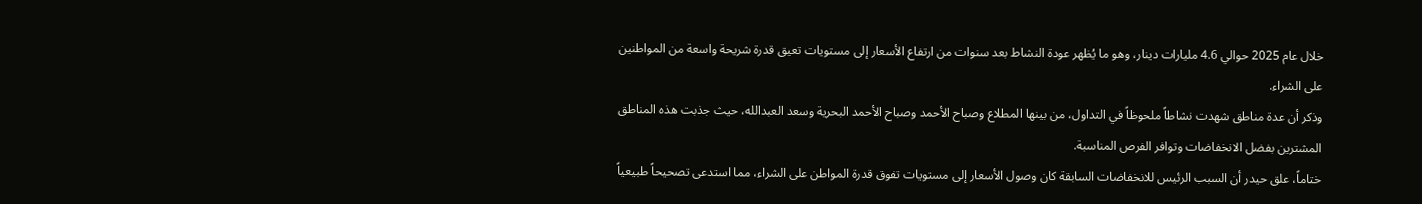خلال عام 2025 حوالي 4.6 مليارات دينار، وهو ما يُظهر عودة النشاط بعد سنوات من ارتفاع الأسعار إلى مستويات تعيق قدرة شريحة واسعة من المواطنين على الشراء.
وذكر أن عدة مناطق شهدت نشاطاً ملحوظاً في التداول، من بينها المطلاع وصباح الأحمد وصباح الأحمد البحرية وسعد العبدالله، حيث جذبت هذه المناطق المشترين بفضل الانخفاضات وتوافر الفرص المناسبة.
ختاماً، علق حيدر أن السبب الرئيس للانخفاضات السابقة كان وصول الأسعار إلى مستويات تفوق قدرة المواطن على الشراء، مما استدعى تصحيحاً طبيعياً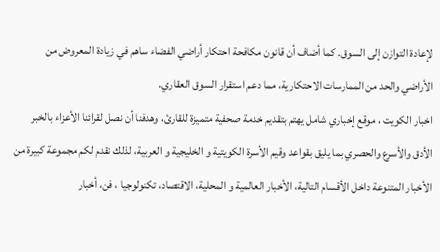لإعادة التوازن إلى السوق. كما أضاف أن قانون مكافحة احتكار أراضي الفضاء ساهم في زيادة المعروض من الأراضي والحد من الممارسات الاحتكارية، مما دعم استقرار السوق العقاري.
اخبار الكويت ، موقع إخباري شامل يهتم بتقديم خدمة صحفية متميزة للقارئ، وهدفنا أن نصل لقرائنا الأعزاء بالخبر الأدق والأسرع والحصري بما يليق بقواعد وقيم الأسرة الكويتية و الخليجية و العربية، لذلك نقدم لكم مجموعة كبيرة من الأخبار المتنوعة داخل الأقسام التالية، الأخبار العالمية و المحلية، الاقتصاد، تكنولوجيا ، فن، أخبار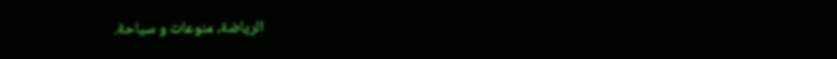الرياضة، منوعات و سياحة.